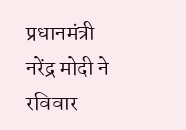प्रधानमंत्री नरेंद्र मोदी ने रविवार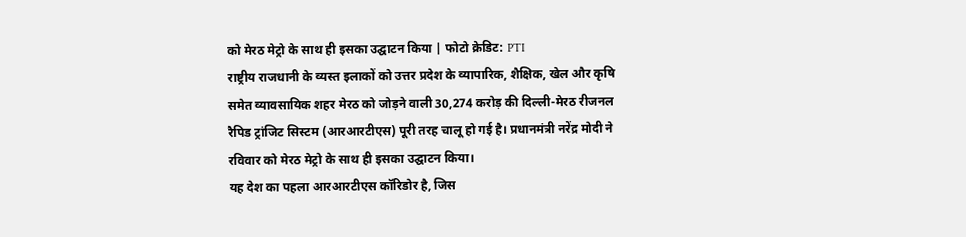को मेरठ मेट्रो के साथ ही इसका उद्घाटन किया | फोटो क्रेडिट: PTI
राष्ट्रीय राजधानी के व्यस्त इलाकों को उत्तर प्रदेश के व्यापारिक, शैक्षिक, खेल और कृषि समेत व्यावसायिक शहर मेरठ को जोड़ने वाली 30,274 करोड़ की दिल्ली-मेरठ रीजनल रैपिड ट्रांजिट सिस्टम (आरआरटीएस) पूरी तरह चालू हो गई है। प्रधानमंत्री नरेंद्र मोदी ने रविवार को मेरठ मेट्रो के साथ ही इसका उद्घाटन किया।
यह देश का पहला आरआरटीएस कॉरिडोर है, जिस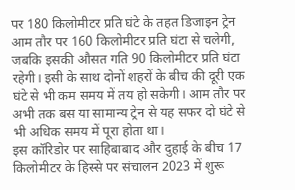पर 180 किलोमीटर प्रति घंटे के तहत डिजाइन ट्रेन आम तौर पर 160 किलोमीटर प्रति घंटा से चलेगी, जबकि इसकी औसत गति 90 किलोमीटर प्रति घंटा रहेगी। इसी के साथ दोनों शहरों के बीच की दूरी एक घंटे से भी कम समय में तय हो सकेगी। आम तौर पर अभी तक बस या सामान्य ट्रेन से यह सफर दो घंटे से भी अधिक समय में पूरा होता था।
इस कॉरिडोर पर साहिबाबाद और दुहाई के बीच 17 किलोमीटर के हिस्से पर संचालन 2023 में शुरू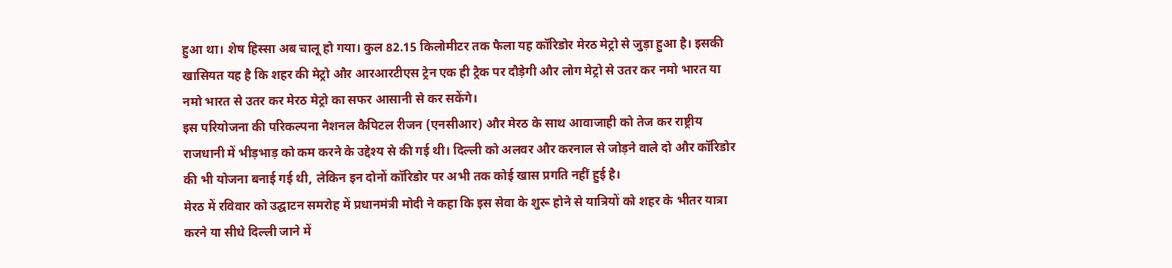हुआ था। शेष हिस्सा अब चालू हो गया। कुल 82.15 किलोमीटर तक फैला यह कॉरिडोर मेरठ मेट्रो से जुड़ा हुआ है। इसकी खासियत यह है कि शहर की मेट्रो और आरआरटीएस ट्रेन एक ही ट्रैक पर दौड़ेगी और लोग मेट्रो से उतर कर नमो भारत या नमो भारत से उतर कर मेरठ मेट्रो का सफर आसानी से कर सकेंगे।
इस परियोजना की परिकल्पना नैशनल कैपिटल रीजन (एनसीआर) और मेरठ के साथ आवाजाही को तेज कर राष्ट्रीय राजधानी में भीड़भाड़ को कम करने के उद्देश्य से की गई थी। दिल्ली को अलवर और करनाल से जोड़ने वाले दो और कॉरिडोर की भी योजना बनाई गई थी, लेकिन इन दोनों कॉरिडोर पर अभी तक कोई खास प्रगति नहीं हुई है।
मेरठ में रविवार को उद्घाटन समरोह में प्रधानमंत्री मोदी ने कहा कि इस सेवा के शुरू होने से यात्रियों को शहर के भीतर यात्रा करने या सीधे दिल्ली जाने में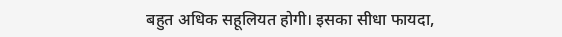बहुत अधिक सहूलियत होगी। इसका सीधा फायदा,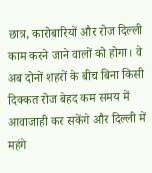छात्र, कारोबारियों और रोज दिल्ली काम करने जाने वालों को होगा। वे अब दोनों शहरों के बीच बिना किसी दिक्कत रोज बेहद कम समय में आवाजाही कर सकेंगे और दिल्ली में महंगे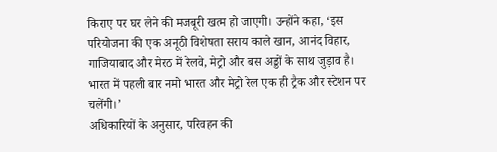किराए पर घर लेने की मजबूरी खत्म हो जाएगी। उन्होंने कहा, ‘इस परियोजना की एक अनूठी विशेषता सराय काले खान, आनंद विहार, गाजियाबाद और मेरठ में रेलवे, मेट्रो और बस अड्डों के साथ जुड़ाव है। भारत में पहली बार नमो भारत और मेट्रो रेल एक ही ट्रैक और स्टेशन पर चलेंगी।’
अधिकारियों के अनुसार, परिवहन की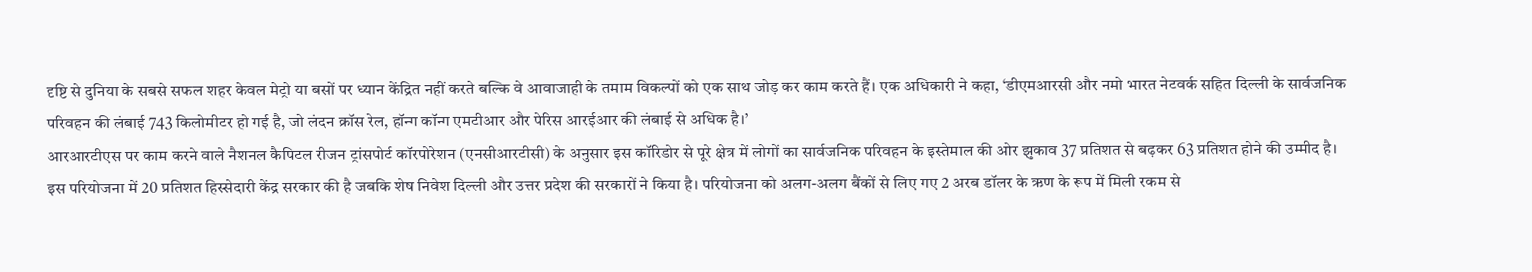दृष्टि से दुनिया के सबसे सफल शहर केवल मेट्रो या बसों पर ध्यान केंद्रित नहीं करते बल्कि वे आवाजाही के तमाम विकल्पों को एक साथ जोड़ कर काम करते हैं। एक अधिकारी ने कहा, ‘डीएमआरसी और नमो भारत नेटवर्क सहित दिल्ली के सार्वजनिक परिवहन की लंबाई 743 किलोमीटर हो गई है, जो लंदन क्रॉस रेल, हॉन्ग कॉन्ग एमटीआर और पेरिस आरईआर की लंबाई से अधिक है।’
आरआरटीएस पर काम करने वाले नैशनल कैपिटल रीजन ट्रांसपोर्ट कॉरपोरेशन (एनसीआरटीसी) के अनुसार इस कॉरिडोर से पूरे क्षेत्र में लोगों का सार्वजनिक परिवहन के इस्तेमाल की ओर झुकाव 37 प्रतिशत से बढ़कर 63 प्रतिशत होने की उम्मीद है।
इस परियोजना में 20 प्रतिशत हिस्सेदारी केंद्र सरकार की है जबकि शेष निवेश दिल्ली और उत्तर प्रदेश की सरकारों ने किया है। परियोजना को अलग-अलग बैंकों से लिए गए 2 अरब डॉलर के ऋण के रूप में मिली रकम से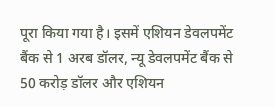पूरा किया गया है। इसमें एशियन डेवलपमेंट बैंक से 1 अरब डॉलर, न्यू डेवलपमेंट बैंक से 50 करोड़ डॉलर और एशियन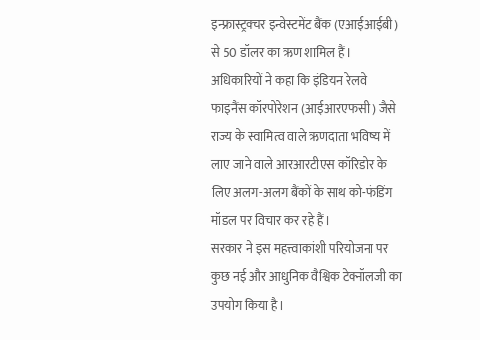इन्फ्रास्ट्रक्चर इन्वेस्टमेंट बैंक (एआईआईबी) से 50 डॉलर का ऋण शामिल हैं।
अधिकारियों ने कहा कि इंडियन रेलवे फाइनैंस कॉरपोरेशन (आईआरएफसी) जैसे राज्य के स्वामित्व वाले ऋणदाता भविष्य में लाए जाने वाले आरआरटीएस कॉरिडोर के लिए अलग-अलग बैंकों के साथ को-फंडिंग मॉडल पर विचार कर रहे हैं।
सरकार ने इस महत्त्वाकांशी परियोजना पर कुछ नई और आधुनिक वैश्विक टेक्नॉलजी का उपयोग किया है।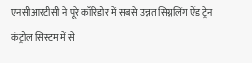एनसीआरटीसी ने पूरे कॉरिडोर में सबसे उन्नत सिग्नलिंग ऐंड ट्रेन कंट्रोल सिस्टम में से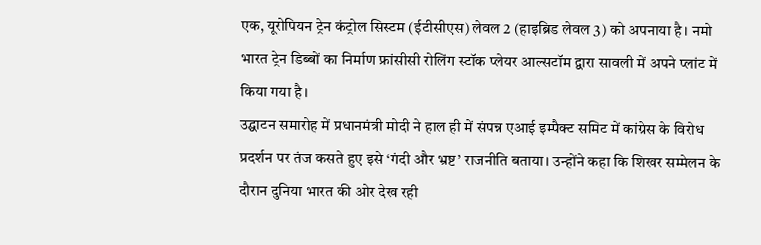एक, यूरोपियन ट्रेन कंट्रोल सिस्टम (ईटीसीएस) लेवल 2 (हाइब्रिड लेवल 3) को अपनाया है। नमो भारत ट्रेन डिब्बों का निर्माण फ्रांसीसी रोलिंग स्टॉक प्लेयर आल्सटॉम द्वारा सावली में अपने प्लांट में किया गया है।
उद्घाटन समारोह में प्रधानमंत्री मोदी ने हाल ही में संपन्न एआई इम्पैक्ट समिट में कांग्रेस के विरोध प्रदर्शन पर तंज कसते हुए इसे ‘गंदी और भ्रष्ट’ राजनीति बताया। उन्होंने कहा कि शिखर सम्मेलन के दौरान दुनिया भारत की ओर देख रही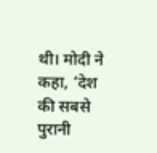थी। मोदी ने कहा, ‘देश की सबसे पुरानी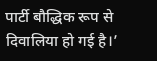पार्टी बौद्धिक रूप से दिवालिया हो गई है।’